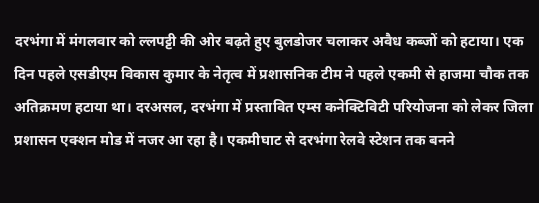दरभंगा में मंगलवार को ल्लपट्टी की ओर बढ़ते हुए बुलडोजर चलाकर अवैध कब्जों को हटाया। एक दिन पहले एसडीएम विकास कुमार के नेतृत्व में प्रशासनिक टीम ने पहले एकमी से हाजमा चौक तक अतिक्रमण हटाया था। दरअसल, दरभंगा में प्रस्तावित एम्स कनेक्टिविटी परियोजना को लेकर जिला प्रशासन एक्शन मोड में नजर आ रहा है। एकमीघाट से दरभंगा रेलवे स्टेशन तक बनने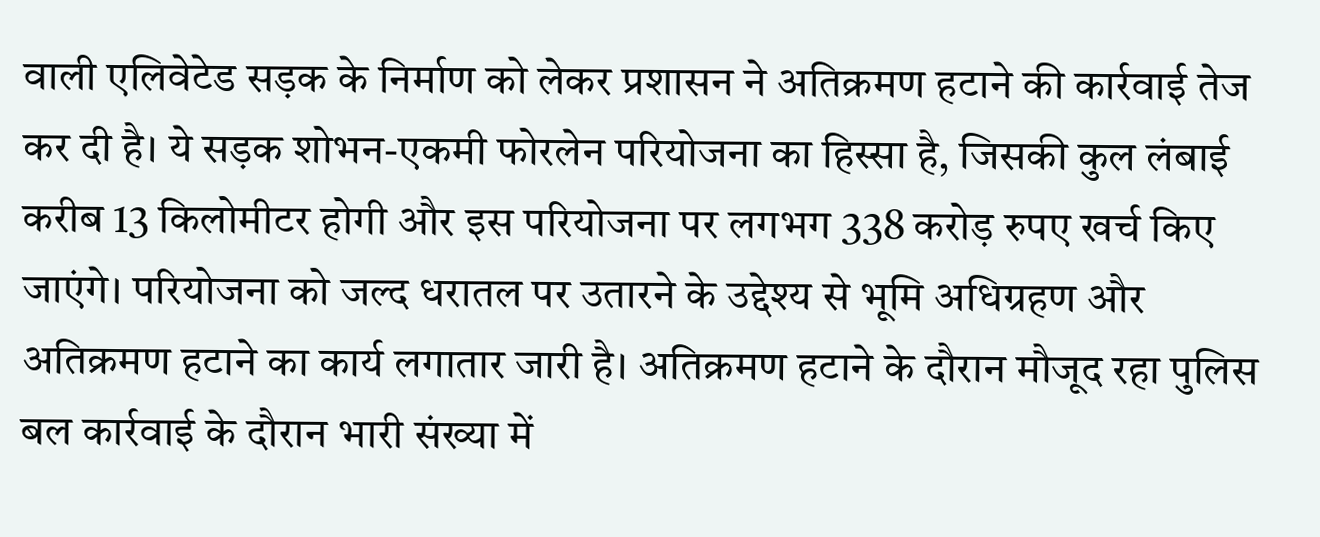वाली एलिवेटेड सड़क के निर्माण को लेकर प्रशासन ने अतिक्रमण हटाने की कार्रवाई तेज कर दी है। ये सड़क शोभन-एकमी फोरलेन परियोजना का हिस्सा है, जिसकी कुल लंबाई करीब 13 किलोमीटर होगी और इस परियोजना पर लगभग 338 करोड़ रुपए खर्च किए जाएंगे। परियोजना को जल्द धरातल पर उतारने के उद्देश्य से भूमि अधिग्रहण और अतिक्रमण हटाने का कार्य लगातार जारी है। अतिक्रमण हटाने के दौरान मौजूद रहा पुलिस बल कार्रवाई के दौरान भारी संख्या में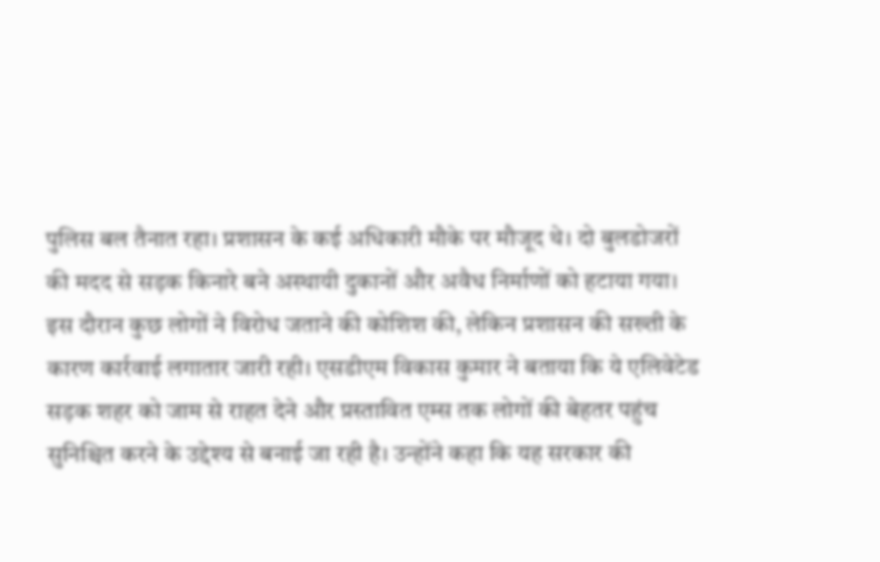पुलिस बल तैनात रहा। प्रशासन के कई अधिकारी मौके पर मौजूद थे। दो बुलडोजरों की मदद से सड़क किनारे बने अस्थायी दुकानों और अवैध निर्माणों को हटाया गया। इस दौरान कुछ लोगों ने विरोध जताने की कोशिश की, लेकिन प्रशासन की सख्ती के कारण कार्रवाई लगातार जारी रही। एसडीएम विकास कुमार ने बताया कि ये एलिवेटेड सड़क शहर को जाम से राहत देने और प्रस्तावित एम्स तक लोगों की बेहतर पहुंच सुनिश्चित करने के उद्देश्य से बनाई जा रही है। उन्होंने कहा कि यह सरकार की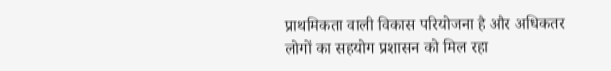प्राथमिकता वाली विकास परियोजना है और अधिकतर लोगों का सहयोग प्रशासन को मिल रहा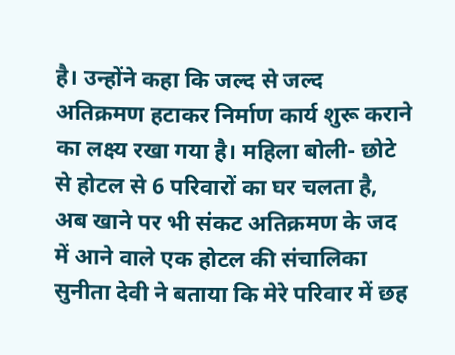है। उन्होंने कहा कि जल्द से जल्द अतिक्रमण हटाकर निर्माण कार्य शुरू कराने का लक्ष्य रखा गया है। महिला बोली- छोटे से होटल से 6 परिवारों का घर चलता है, अब खाने पर भी संकट अतिक्रमण के जद में आने वाले एक होटल की संचालिका सुनीता देवी ने बताया कि मेरे परिवार में छह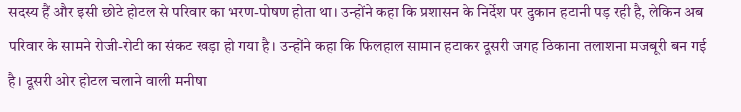सदस्य हैं और इसी छोटे होटल से परिवार का भरण-पोषण होता था। उन्होंने कहा कि प्रशासन के निर्देश पर दुकान हटानी पड़ रही है, लेकिन अब परिवार के सामने रोजी-रोटी का संकट खड़ा हो गया है। उन्होंने कहा कि फिलहाल सामान हटाकर दूसरी जगह ठिकाना तलाशना मजबूरी बन गई है। दूसरी ओर होटल चलाने वाली मनीषा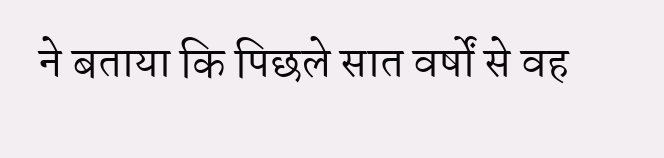ने बताया कि पिछले सात वर्षों से वह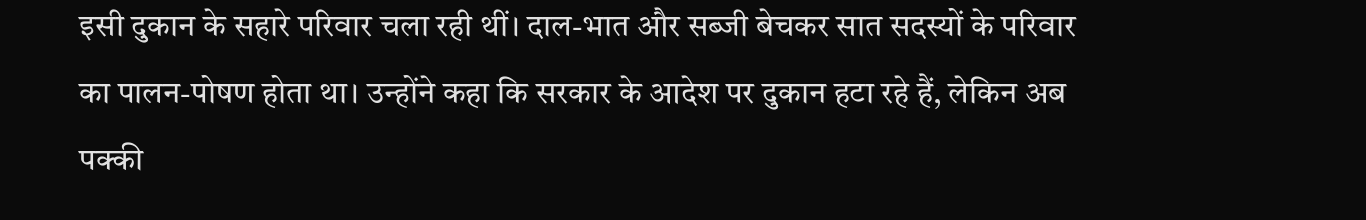इसी दुकान के सहारे परिवार चला रही थीं। दाल-भात और सब्जी बेचकर सात सदस्यों के परिवार का पालन-पोषण होता था। उन्होंने कहा कि सरकार के आदेश पर दुकान हटा रहे हैं, लेकिन अब पक्की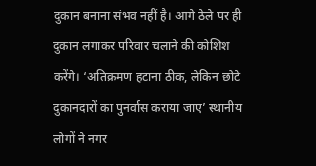दुकान बनाना संभव नहीं है। आगे ठेले पर ही दुकान लगाकर परिवार चलाने की कोशिश करेंगे। ‘अतिक्रमण हटाना ठीक, लेकिन छोटे दुकानदारों का पुनर्वास कराया जाए’ स्थानीय लोगों ने नगर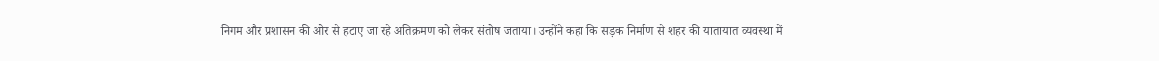निगम और प्रशासन की ओर से हटाए जा रहे अतिक्रमण को लेकर संतोष जताया। उन्होंने कहा कि सड़क निर्माण से शहर की यातायात व्यवस्था में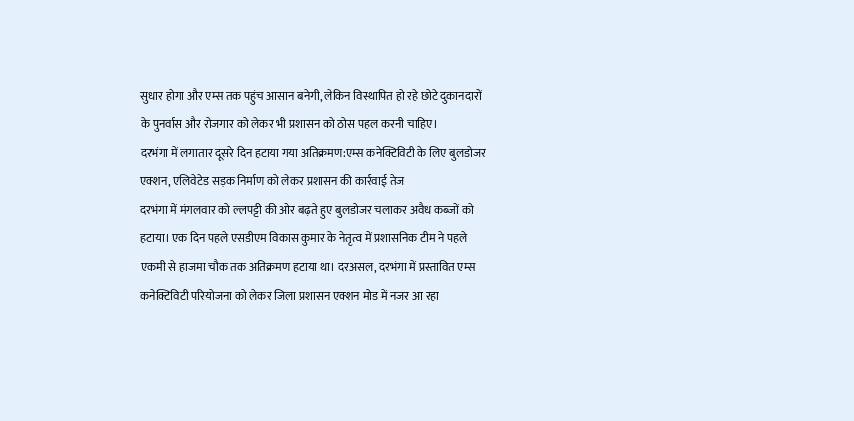सुधार होगा और एम्स तक पहुंच आसान बनेगी, लेकिन विस्थापित हो रहे छोटे दुकानदारों के पुनर्वास और रोजगार को लेकर भी प्रशासन को ठोस पहल करनी चाहिए।
दरभंगा में लगातार दूसरे दिन हटाया गया अतिक्रमण:एम्स कनेक्टिविटी के लिए बुलडोजर एक्शन, एलिवेटेड सड़क निर्माण को लेकर प्रशासन की कार्रवाई तेज
दरभंगा में मंगलवार को ल्लपट्टी की ओर बढ़ते हुए बुलडोजर चलाकर अवैध कब्जों को हटाया। एक दिन पहले एसडीएम विकास कुमार के नेतृत्व में प्रशासनिक टीम ने पहले एकमी से हाजमा चौक तक अतिक्रमण हटाया था। दरअसल, दरभंगा में प्रस्तावित एम्स कनेक्टिविटी परियोजना को लेकर जिला प्रशासन एक्शन मोड में नजर आ रहा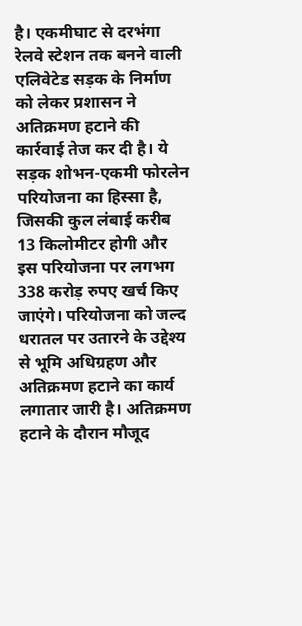है। एकमीघाट से दरभंगा रेलवे स्टेशन तक बनने वाली एलिवेटेड सड़क के निर्माण को लेकर प्रशासन ने अतिक्रमण हटाने की कार्रवाई तेज कर दी है। ये सड़क शोभन-एकमी फोरलेन परियोजना का हिस्सा है, जिसकी कुल लंबाई करीब 13 किलोमीटर होगी और इस परियोजना पर लगभग 338 करोड़ रुपए खर्च किए जाएंगे। परियोजना को जल्द धरातल पर उतारने के उद्देश्य से भूमि अधिग्रहण और अतिक्रमण हटाने का कार्य लगातार जारी है। अतिक्रमण हटाने के दौरान मौजूद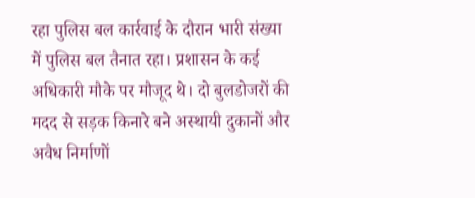रहा पुलिस बल कार्रवाई के दौरान भारी संख्या में पुलिस बल तैनात रहा। प्रशासन के कई अधिकारी मौके पर मौजूद थे। दो बुलडोजरों की मदद से सड़क किनारे बने अस्थायी दुकानों और अवैध निर्माणों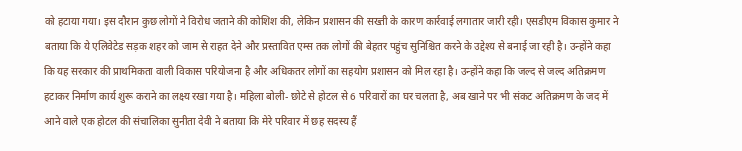को हटाया गया। इस दौरान कुछ लोगों ने विरोध जताने की कोशिश की, लेकिन प्रशासन की सख्ती के कारण कार्रवाई लगातार जारी रही। एसडीएम विकास कुमार ने बताया कि ये एलिवेटेड सड़क शहर को जाम से राहत देने और प्रस्तावित एम्स तक लोगों की बेहतर पहुंच सुनिश्चित करने के उद्देश्य से बनाई जा रही है। उन्होंने कहा कि यह सरकार की प्राथमिकता वाली विकास परियोजना है और अधिकतर लोगों का सहयोग प्रशासन को मिल रहा है। उन्होंने कहा कि जल्द से जल्द अतिक्रमण हटाकर निर्माण कार्य शुरू कराने का लक्ष्य रखा गया है। महिला बोली- छोटे से होटल से 6 परिवारों का घर चलता है, अब खाने पर भी संकट अतिक्रमण के जद में आने वाले एक होटल की संचालिका सुनीता देवी ने बताया कि मेरे परिवार में छह सदस्य हैं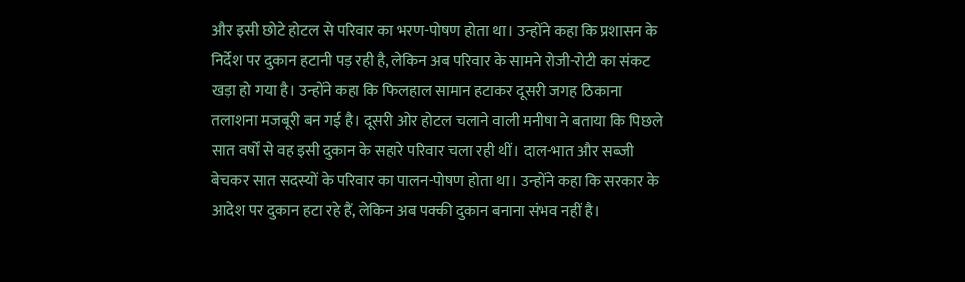और इसी छोटे होटल से परिवार का भरण-पोषण होता था। उन्होंने कहा कि प्रशासन के निर्देश पर दुकान हटानी पड़ रही है, लेकिन अब परिवार के सामने रोजी-रोटी का संकट खड़ा हो गया है। उन्होंने कहा कि फिलहाल सामान हटाकर दूसरी जगह ठिकाना तलाशना मजबूरी बन गई है। दूसरी ओर होटल चलाने वाली मनीषा ने बताया कि पिछले सात वर्षों से वह इसी दुकान के सहारे परिवार चला रही थीं। दाल-भात और सब्जी बेचकर सात सदस्यों के परिवार का पालन-पोषण होता था। उन्होंने कहा कि सरकार के आदेश पर दुकान हटा रहे हैं, लेकिन अब पक्की दुकान बनाना संभव नहीं है।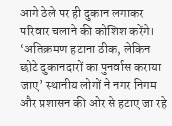आगे ठेले पर ही दुकान लगाकर परिवार चलाने की कोशिश करेंगे। ‘अतिक्रमण हटाना ठीक, लेकिन छोटे दुकानदारों का पुनर्वास कराया जाए’ स्थानीय लोगों ने नगर निगम और प्रशासन की ओर से हटाए जा रहे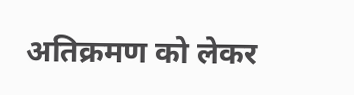अतिक्रमण को लेकर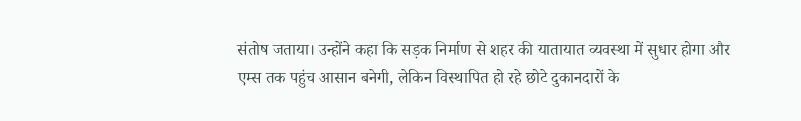संतोष जताया। उन्होंने कहा कि सड़क निर्माण से शहर की यातायात व्यवस्था में सुधार होगा और एम्स तक पहुंच आसान बनेगी, लेकिन विस्थापित हो रहे छोटे दुकानदारों के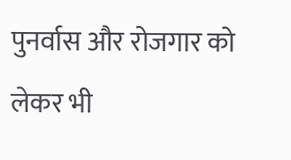पुनर्वास और रोजगार को लेकर भी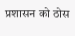प्रशासन को ठोस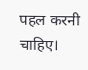पहल करनी चाहिए।